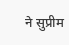ने सुप्रीम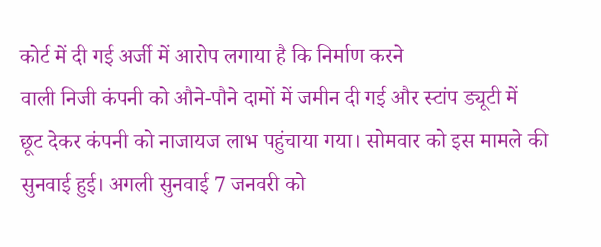कोर्ट में दी गई अर्जी में आरोप लगाया है कि निर्माण करने
वाली निजी कंपनी को औने-पौने दामों में जमीन दी गई और स्टांप ड्यूटी में
छूट देकर कंपनी को नाजायज लाभ पहुंचाया गया। सोमवार को इस मामले की
सुनवाई हुई। अगली सुनवाई 7 जनवरी को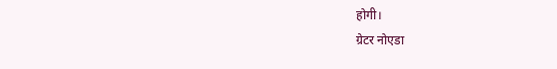होगी।
ग्रेटर नोएडा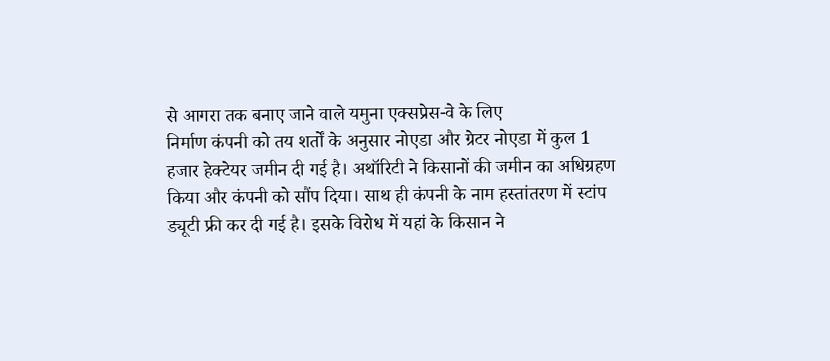से आगरा तक बनाए जाने वाले यमुना एक्सप्रेस-वे के लिए
निर्माण कंपनी को तय शर्तों के अनुसार नोएडा और ग्रेटर नोएडा में कुल 1
हजार हेक्टेयर जमीन दी गई है। अथॉरिटी ने किसानों की जमीन का अधिग्रहण
किया और कंपनी को सौंप दिया। साथ ही कंपनी के नाम हस्तांतरण में स्टांप
ड्यूटी फ्री कर दी गई है। इसके विरोध में यहां के किसान ने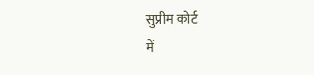सुप्रीम कोर्ट
में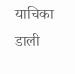याचिका डाली